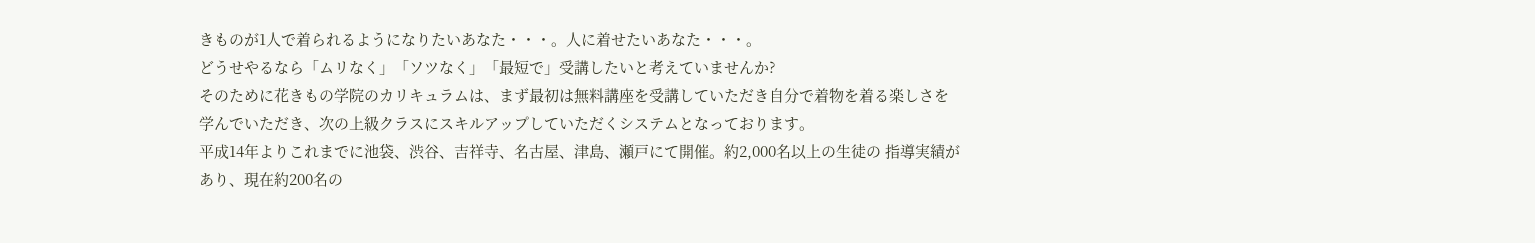きものが1人で着られるようになりたいあなた・・・。人に着せたいあなた・・・。
どうせやるなら「ムリなく」「ソツなく」「最短で」受講したいと考えていませんか?
そのために花きもの学院のカリキュラムは、まず最初は無料講座を受講していただき自分で着物を着る楽しさを
学んでいただき、次の上級クラスにスキルアップしていただくシステムとなっております。
平成14年よりこれまでに池袋、渋谷、吉祥寺、名古屋、津島、瀬戸にて開催。約2,000名以上の生徒の 指導実績があり、現在約200名の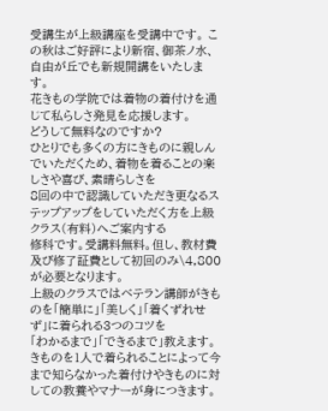受講生が上級講座を受講中です。 この秋はご好評により新宿、御茶ノ水、自由が丘でも新規開講をいたします。
花きもの学院では着物の着付けを通じて私らしさ発見を応援します。
どうして無料なのですか?
ひとりでも多くの方にきものに親しんでいただくため、着物を着ることの楽しさや喜び、素晴らしさを
8回の中で認識していただき更なるステップアップをしていただく方を上級クラス(有料)へご案内する
修科です。受講料無料。但し、教材費及び修了証費として初回のみ\4,800が必要となります。
上級のクラスではベテラン講師がきものを「簡単に」「美しく」「着くずれせず」に着られる3つのコツを
「わかるまで」「できるまで」教えます。
きものを1人で着られることによって今まで知らなかった着付けやきものに対しての教養やマナーが身につきます。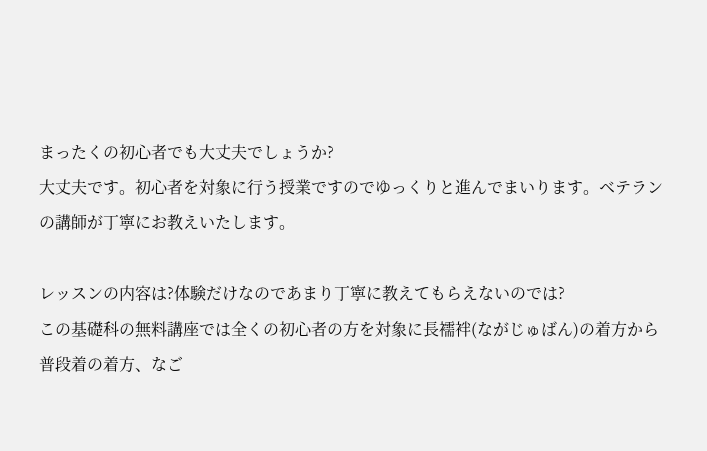まったくの初心者でも大丈夫でしょうか?
大丈夫です。初心者を対象に行う授業ですのでゆっくりと進んでまいります。ベテランの講師が丁寧にお教えいたします。

レッスンの内容は?体験だけなのであまり丁寧に教えてもらえないのでは?
この基礎科の無料講座では全くの初心者の方を対象に長襦袢(ながじゅばん)の着方から普段着の着方、なご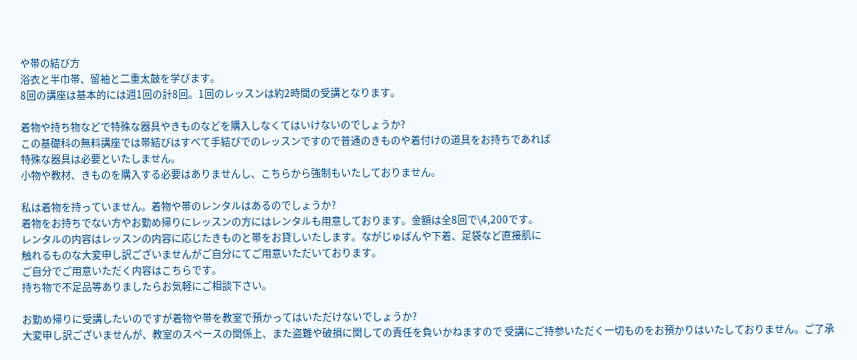や帯の結び方
浴衣と半巾帯、留袖と二重太鼓を学びます。
8回の講座は基本的には週1回の計8回。1回のレッスンは約2時間の受講となります。

着物や持ち物などで特殊な器具やきものなどを購入しなくてはいけないのでしょうか?
この基礎科の無料講座では帯結びはすべて手結びでのレッスンですので普通のきものや着付けの道具をお持ちであれば
特殊な器具は必要といたしません。
小物や教材、きものを購入する必要はありませんし、こちらから強制もいたしておりません。

私は着物を持っていません。着物や帯のレンタルはあるのでしょうか?
着物をお持ちでない方やお勤め帰りにレッスンの方にはレンタルも用意しております。金額は全8回で\4,200です。
レンタルの内容はレッスンの内容に応じたきものと帯をお貸しいたします。ながじゅばんや下着、足袋など直接肌に
触れるものな大変申し訳ございませんがご自分にてご用意いただいております。
ご自分でご用意いただく内容はこちらです。
持ち物で不足品等ありましたらお気軽にご相談下さい。

お勤め帰りに受講したいのですが着物や帯を教室で預かってはいただけないでしょうか?
大変申し訳ございませんが、教室のスペースの関係上、また盗難や破損に関しての責任を負いかねますので 受講にご持参いただく一切ものをお預かりはいたしておりません。ご了承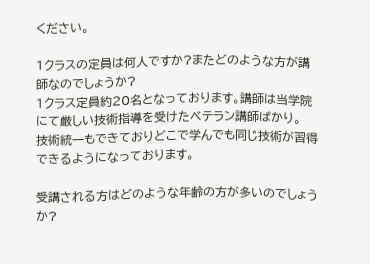ください。

1クラスの定員は何人ですか?またどのような方が講師なのでしょうか?
1クラス定員約20名となっております。講師は当学院にて厳しい技術指導を受けたベテラン講師ばかり。
技術統一もできておりどこで学んでも同じ技術が習得できるようになっております。

受講される方はどのような年齢の方が多いのでしょうか?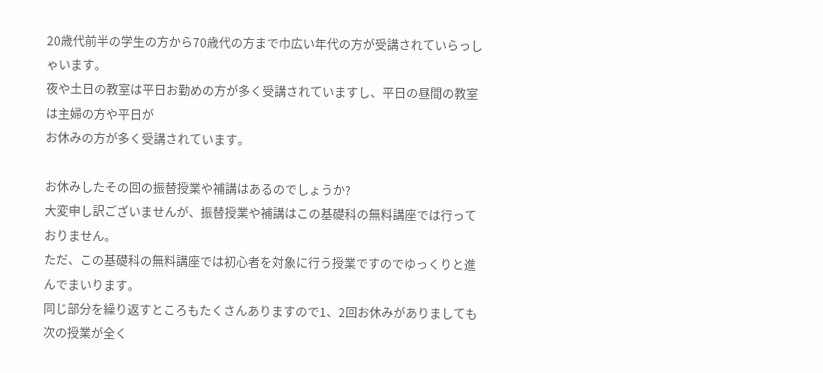20歳代前半の学生の方から70歳代の方まで巾広い年代の方が受講されていらっしゃいます。
夜や土日の教室は平日お勤めの方が多く受講されていますし、平日の昼間の教室は主婦の方や平日が
お休みの方が多く受講されています。

お休みしたその回の振替授業や補講はあるのでしょうか?
大変申し訳ございませんが、振替授業や補講はこの基礎科の無料講座では行っておりません。
ただ、この基礎科の無料講座では初心者を対象に行う授業ですのでゆっくりと進んでまいります。
同じ部分を繰り返すところもたくさんありますので1、2回お休みがありましても次の授業が全く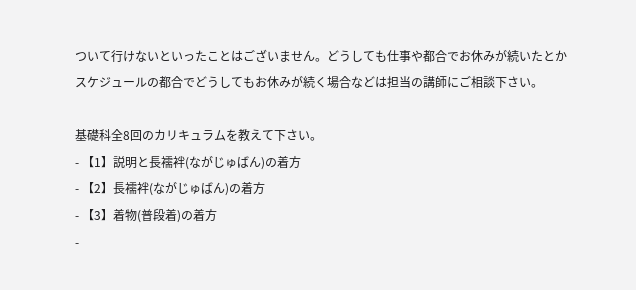ついて行けないといったことはございません。どうしても仕事や都合でお休みが続いたとか
スケジュールの都合でどうしてもお休みが続く場合などは担当の講師にご相談下さい。

基礎科全8回のカリキュラムを教えて下さい。
- 【1】説明と長襦袢(ながじゅばん)の着方
- 【2】長襦袢(ながじゅばん)の着方
- 【3】着物(普段着)の着方
-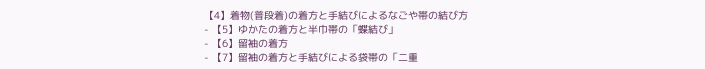【4】着物(普段着)の着方と手結びによるなごや帯の結び方
- 【5】ゆかたの着方と半巾帯の「蝶結び」
- 【6】留袖の着方
- 【7】留袖の着方と手結びによる袋帯の「二重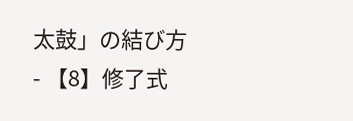太鼓」の結び方
- 【8】修了式